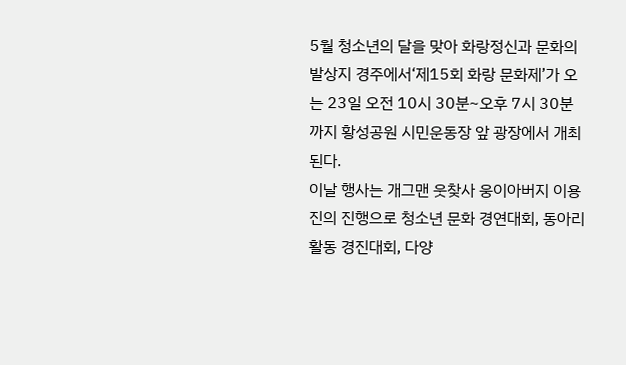5월 청소년의 달을 맞아 화랑정신과 문화의 발상지 경주에서‘제15회 화랑 문화제’가 오는 23일 오전 10시 30분~오후 7시 30분까지 황성공원 시민운동장 앞 광장에서 개최된다.
이날 행사는 개그맨 웃찾사 웅이아버지 이용진의 진행으로 청소년 문화 경연대회, 동아리활동 경진대회, 다양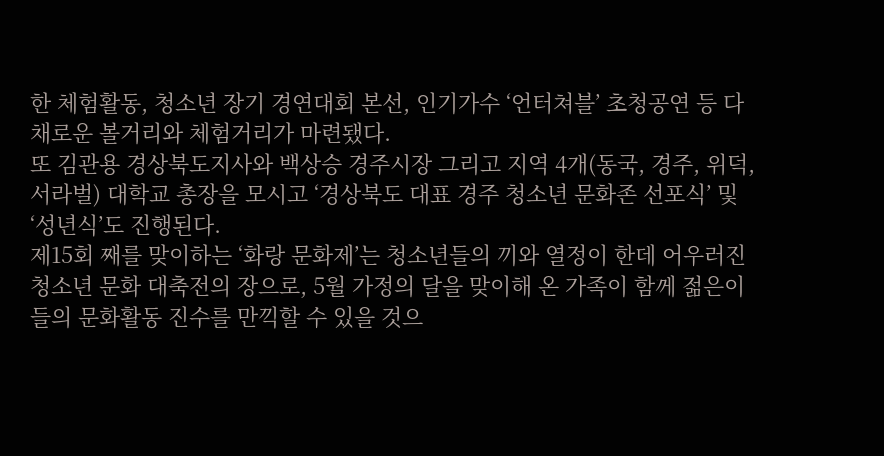한 체험활동, 청소년 장기 경연대회 본선, 인기가수 ‘언터쳐블’ 초청공연 등 다채로운 볼거리와 체험거리가 마련됐다.
또 김관용 경상북도지사와 백상승 경주시장 그리고 지역 4개(동국, 경주, 위덕, 서라벌) 대학교 총장을 모시고 ‘경상북도 대표 경주 청소년 문화존 선포식’ 및 ‘성년식’도 진행된다.
제15회 째를 맞이하는 ‘화랑 문화제’는 청소년들의 끼와 열정이 한데 어우러진 청소년 문화 대축전의 장으로, 5월 가정의 달을 맞이해 온 가족이 함께 젊은이들의 문화활동 진수를 만끽할 수 있을 것으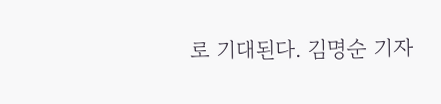로 기대된다. 김명순 기자